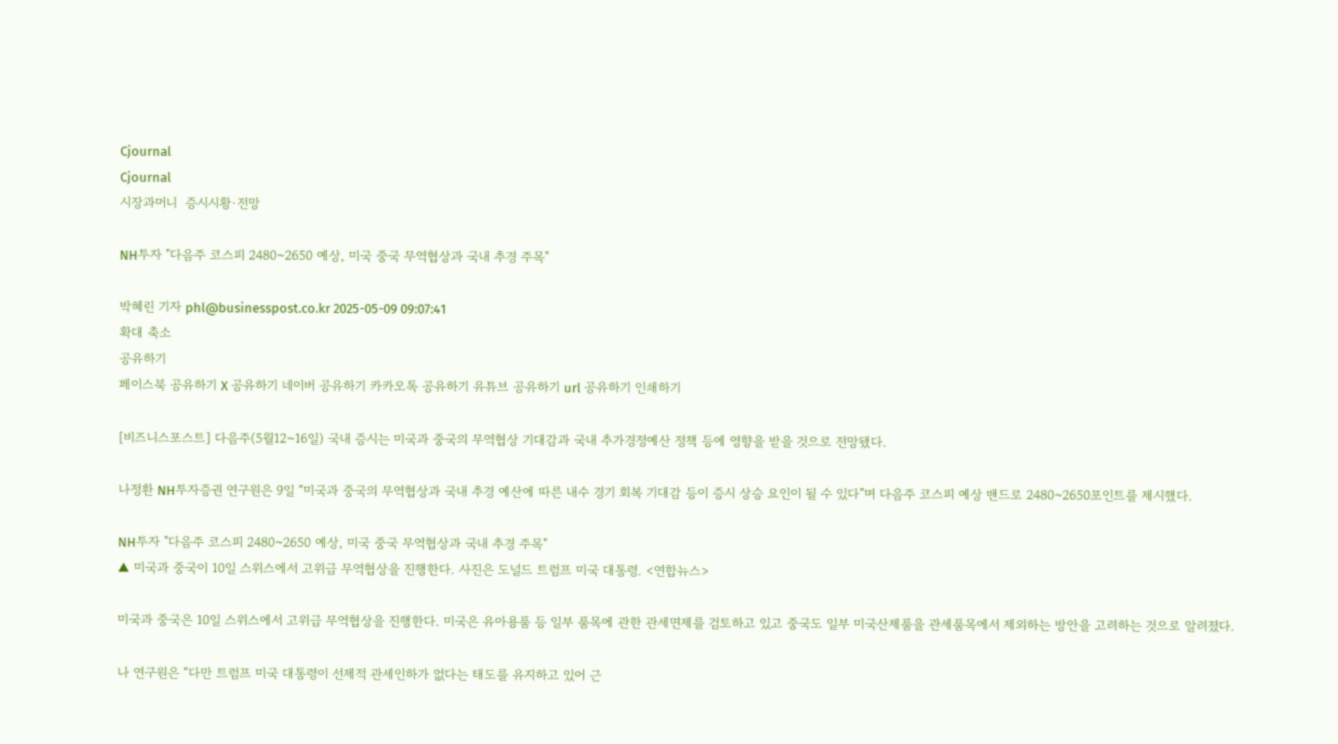Cjournal
Cjournal
시장과머니  증시시황·전망

NH투자 "다음주 코스피 2480~2650 예상, 미국 중국 무역협상과 국내 추경 주목"

박혜린 기자 phl@businesspost.co.kr 2025-05-09 09:07:41
확대 축소
공유하기
페이스북 공유하기 X 공유하기 네이버 공유하기 카카오톡 공유하기 유튜브 공유하기 url 공유하기 인쇄하기

[비즈니스포스트] 다음주(5월12~16일) 국내 증시는 미국과 중국의 무역협상 기대감과 국내 추가경정예산 정책 등에 영향을 받을 것으로 전망됐다.

나정환 NH투자증권 연구원은 9일 “미국과 중국의 무역협상과 국내 추경 예산에 따른 내수 경기 회복 기대감 등이 증시 상승 요인이 될 수 있다”며 다음주 코스피 예상 밴드로 2480~2650포인트를 제시했다.

NH투자 "다음주 코스피 2480~2650 예상, 미국 중국 무역협상과 국내 추경 주목"
▲ 미국과 중국이 10일 스위스에서 고위급 무역협상을 진행한다. 사진은 도널드 트럼프 미국 대통령. <연합뉴스>

미국과 중국은 10일 스위스에서 고위급 무역협상을 진행한다. 미국은 유아용품 등 일부 품목에 관한 관세면제를 검토하고 있고 중국도 일부 미국산제품을 관세품목에서 제외하는 방안을 고려하는 것으로 알려졌다.

나 연구원은 “다만 트럼프 미국 대통령이 선제적 관세인하가 없다는 태도를 유지하고 있어 근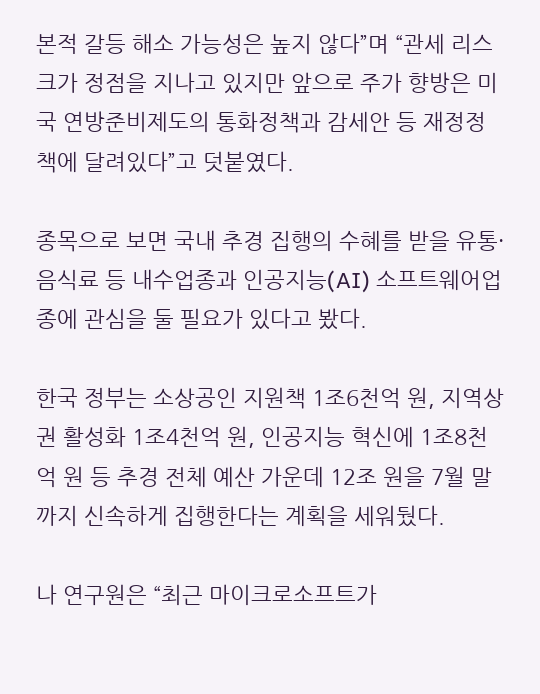본적 갈등 해소 가능성은 높지 않다”며 “관세 리스크가 정점을 지나고 있지만 앞으로 주가 향방은 미국 연방준비제도의 통화정책과 감세안 등 재정정책에 달려있다”고 덧붙였다.

종목으로 보면 국내 추경 집행의 수혜를 받을 유통·음식료 등 내수업종과 인공지능(AI) 소프트웨어업종에 관심을 둘 필요가 있다고 봤다.

한국 정부는 소상공인 지원책 1조6천억 원, 지역상권 활성화 1조4천억 원, 인공지능 혁신에 1조8천억 원 등 추경 전체 예산 가운데 12조 원을 7월 말까지 신속하게 집행한다는 계획을 세워뒀다.

나 연구원은 “최근 마이크로소프트가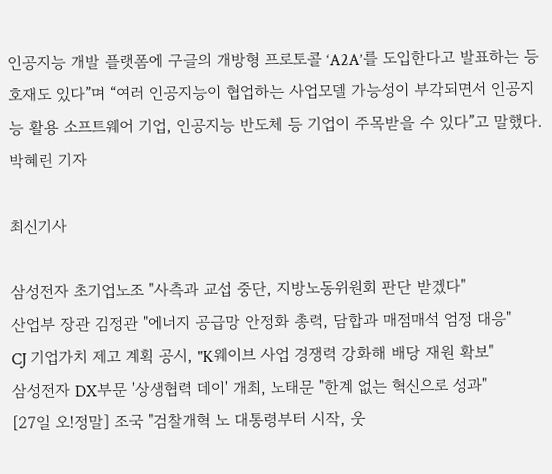인공지능 개발 플랫폼에 구글의 개방형 프로토콜 ‘A2A’를 도입한다고 발표하는 등 호재도 있다”며 “여러 인공지능이 협업하는 사업모델 가능성이 부각되면서 인공지능 활용 소프트웨어 기업, 인공지능 반도체 등 기업이 주목받을 수 있다”고 말했다. 박혜린 기자

최신기사

삼성전자 초기업노조 "사측과 교섭 중단, 지방노동위원회 판단 받겠다"
산업부 장관 김정관 "에너지 공급망 안정화 총력, 담합과 매점매석 엄정 대응"
CJ 기업가치 제고 계획 공시, "K웨이브 사업 경쟁력 강화해 배당 재원 확보"
삼성전자 DX부문 '상생협력 데이' 개최, 노태문 "한계 없는 혁신으로 성과"
[27일 오!정말] 조국 "검찰개혁 노 대통령부터 시작, 웃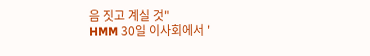음 짓고 계실 것"
HMM 30일 이사회에서 '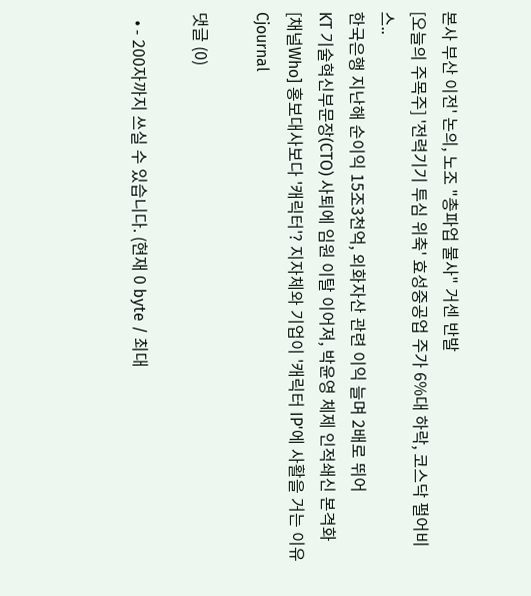본사 부산 이전' 논의, 노조 "총파업 불사" 거센 반발
[오늘의 주목주] '전력기기 투심 위축' 효성중공업 주가 6%대 하락, 코스닥 펄어비스..
한국은행 지난해 순이익 15조3천억, 외화자산 관련 이익 늘며 2배로 뛰어
KT 기술혁신부문장(CTO) 사퇴에 임원 이탈 이어져, 박윤영 체제 인적쇄신 본격화
[채널Who] 홍보대사보다 '캐릭터'? 지자체와 기업이 '캐릭터 IP'에 사활을 거는 이유
Cjournal

댓글 (0)

  • - 200자까지 쓰실 수 있습니다. (현재 0 byte / 최대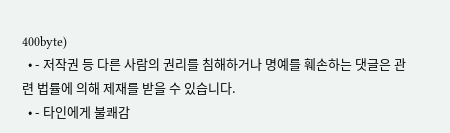400byte)
  • - 저작권 등 다른 사람의 권리를 침해하거나 명예를 훼손하는 댓글은 관련 법률에 의해 제재를 받을 수 있습니다.
  • - 타인에게 불쾌감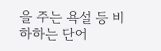을 주는 욕설 등 비하하는 단어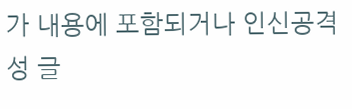가 내용에 포함되거나 인신공격성 글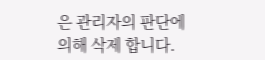은 관리자의 판단에 의해 삭제 합니다.